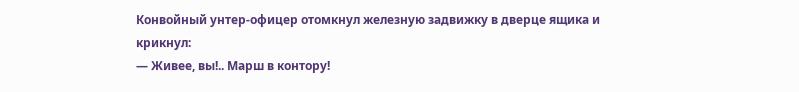Конвойный унтер-офицер отомкнул железную задвижку в дверце ящика и крикнул:
— Живее, вы!.. Марш в контору!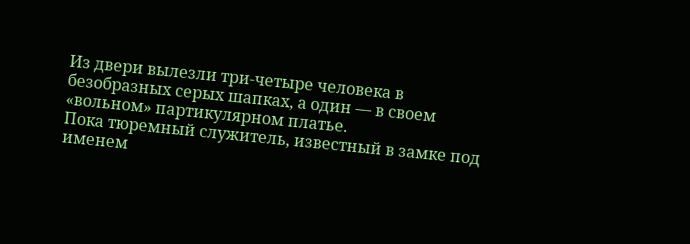Из двери вылезли три-четыре человека в безобразных серых шапках, а один — в своем «вольном» партикулярном платье.
Пока тюремный служитель, известный в замке под именем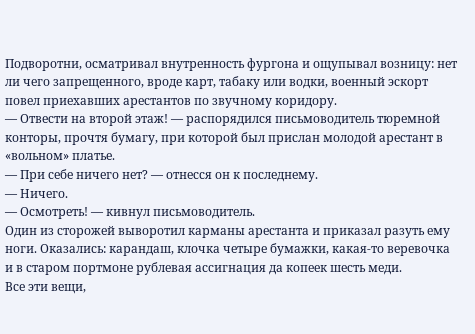Подворотни, осматривал внутренность фургона и ощупывал возницу: нет ли чего запрещенного, вроде карт, табаку или водки, военный эскорт повел приехавших арестантов по звучному коридору.
— Отвести на второй этаж! — распорядился письмоводитель тюремной конторы, прочтя бумагу, при которой был прислан молодой арестант в «вольном» платье.
— При себе ничего нет? — отнесся он к последнему.
— Ничего.
— Осмотреть! — кивнул письмоводитель.
Один из сторожей выворотил карманы арестанта и приказал разуть ему ноги. Оказались: карандаш, клочка четыре бумажки, какая-то веревочка и в старом портмоне рублевая ассигнация да копеек шесть меди.
Все эти вещи,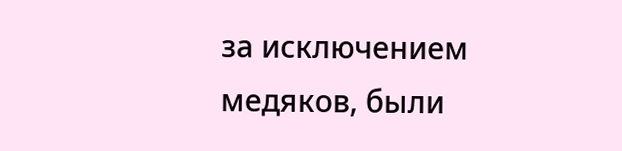за исключением медяков, были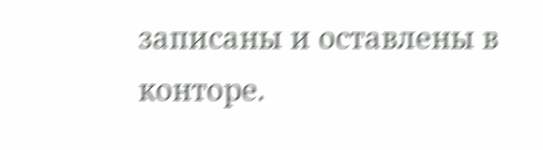записаны и оставлены в конторе.